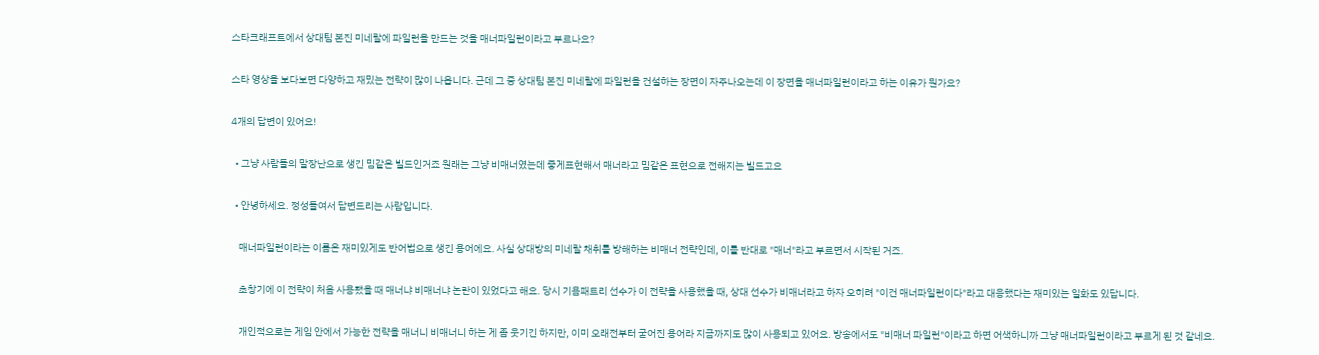스타크래프트에서 상대팀 본진 미네랄에 파일런을 만드는 것을 매너파일런이라고 부르나요?

스타 영상을 보다보면 다양하고 재밌는 전략이 많이 나옵니다. 근데 그 중 상대팀 본진 미네랄에 파일런을 건설하는 장면이 자주나오는데 이 장면을 매너파일런이라고 하는 이유가 뭔가요?

4개의 답변이 있어요!

  • 그냥 사람들의 말장난으로 생긴 밈같은 빌드인거죠 원래는 그냥 비매너였는데 좋게표현해서 매너라고 밈같은 표현으로 전해지는 빌드고요

  • 안녕하세요. 정성들여서 답변드리는 사람입니다.

    매너파일런이라는 이름은 재미있게도 반어법으로 생긴 용어에요. 사실 상대방의 미네랄 채취를 방해하는 비매너 전략인데, 이를 반대로 "매너"라고 부르면서 시작된 거죠.

    초창기에 이 전략이 처음 사용됐을 때 매너냐 비매너냐 논란이 있었다고 해요. 당시 기욤패트리 선수가 이 전략을 사용했을 때, 상대 선수가 비매너라고 하자 오히려 "이건 매너파일런이다"라고 대응했다는 재미있는 일화도 있답니다.

    개인적으로는 게임 안에서 가능한 전략을 매너니 비매너니 하는 게 좀 웃기긴 하지만, 이미 오래전부터 굳어진 용어라 지금까지도 많이 사용되고 있어요. 방송에서도 "비매너 파일런"이라고 하면 어색하니까 그냥 매너파일런이라고 부르게 된 것 같네요.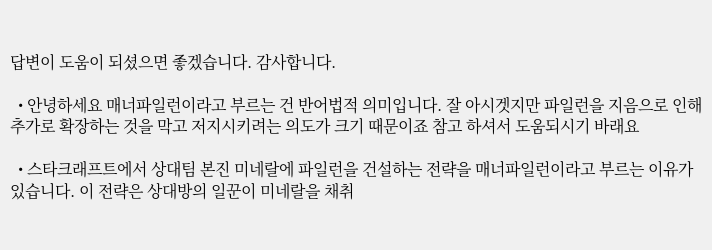답변이 도움이 되셨으면 좋겠습니다. 감사합니다.

  • 안녕하세요 매너파일런이라고 부르는 건 반어법적 의미입니다. 잘 아시겟지만 파일런을 지음으로 인해 추가로 확장하는 것을 막고 저지시키려는 의도가 크기 때문이죠 참고 하셔서 도움되시기 바래요

  • 스타크래프트에서 상대팀 본진 미네랄에 파일런을 건설하는 전략을 매너파일런이라고 부르는 이유가 있습니다. 이 전략은 상대방의 일꾼이 미네랄을 채취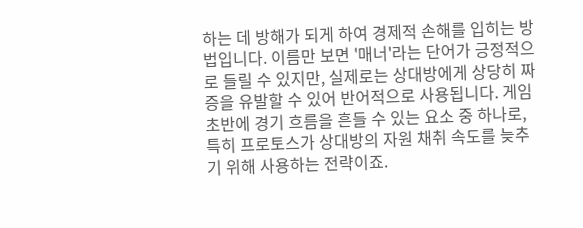하는 데 방해가 되게 하여 경제적 손해를 입히는 방법입니다. 이름만 보면 '매너'라는 단어가 긍정적으로 들릴 수 있지만, 실제로는 상대방에게 상당히 짜증을 유발할 수 있어 반어적으로 사용됩니다. 게임 초반에 경기 흐름을 흔들 수 있는 요소 중 하나로, 특히 프로토스가 상대방의 자원 채취 속도를 늦추기 위해 사용하는 전략이죠.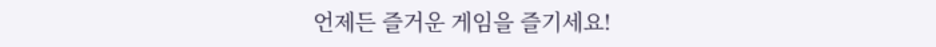언제든 즐거운 게임을 즐기세요!